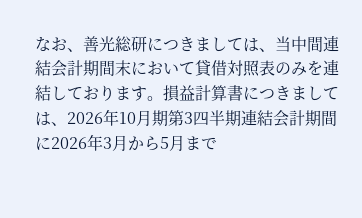なお、善光総研につきましては、当中間連結会計期間末において貸借対照表のみを連結しております。損益計算書につきましては、2026年10月期第3四半期連結会計期間に2026年3月から5月まで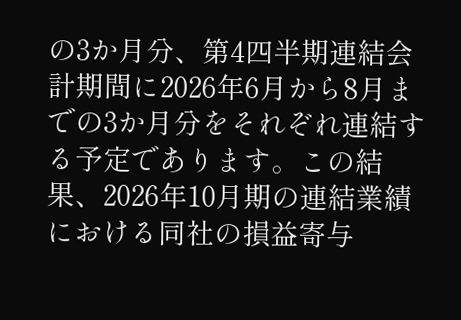の3か月分、第4四半期連結会計期間に2026年6月から8月までの3か月分をそれぞれ連結する予定であります。この結果、2026年10月期の連結業績における同社の損益寄与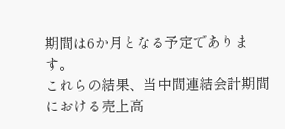期間は6か月となる予定であります。
これらの結果、当中間連結会計期間における売上高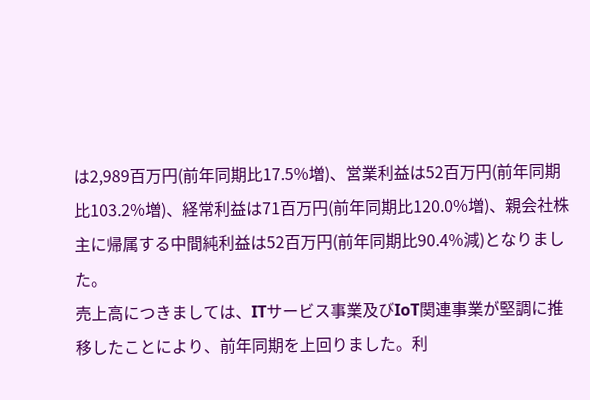は2,989百万円(前年同期比17.5%増)、営業利益は52百万円(前年同期比103.2%増)、経常利益は71百万円(前年同期比120.0%増)、親会社株主に帰属する中間純利益は52百万円(前年同期比90.4%減)となりました。
売上高につきましては、ITサービス事業及びIoT関連事業が堅調に推移したことにより、前年同期を上回りました。利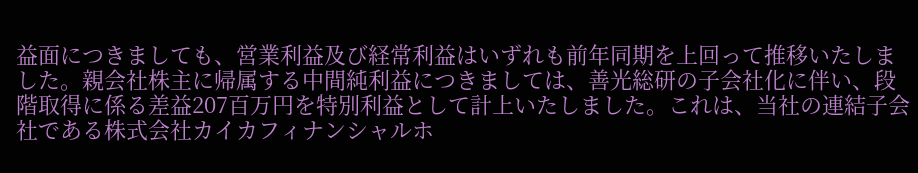益面につきましても、営業利益及び経常利益はいずれも前年同期を上回って推移いたしました。親会社株主に帰属する中間純利益につきましては、善光総研の子会社化に伴い、段階取得に係る差益207百万円を特別利益として計上いたしました。これは、当社の連結子会社である株式会社カイカフィナンシャルホ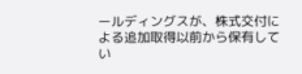ールディングスが、株式交付による追加取得以前から保有してい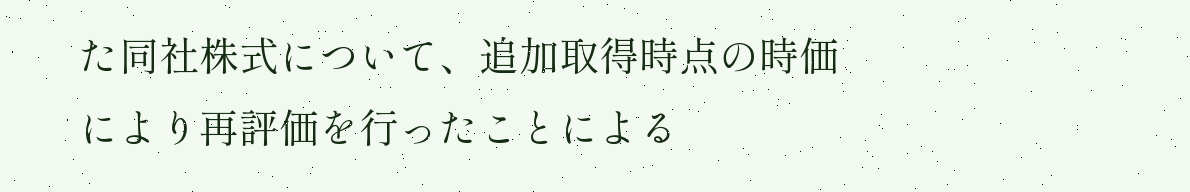た同社株式について、追加取得時点の時価により再評価を行ったことによる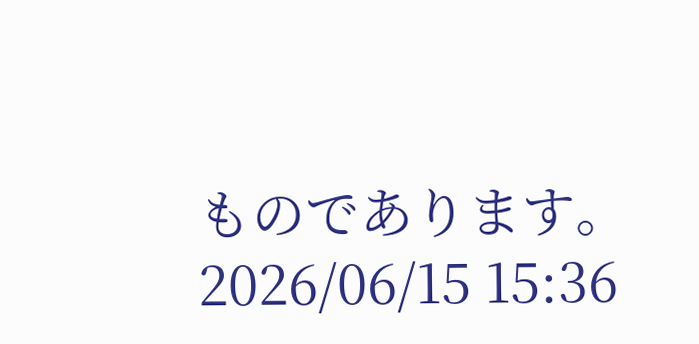ものであります。
2026/06/15 15:36